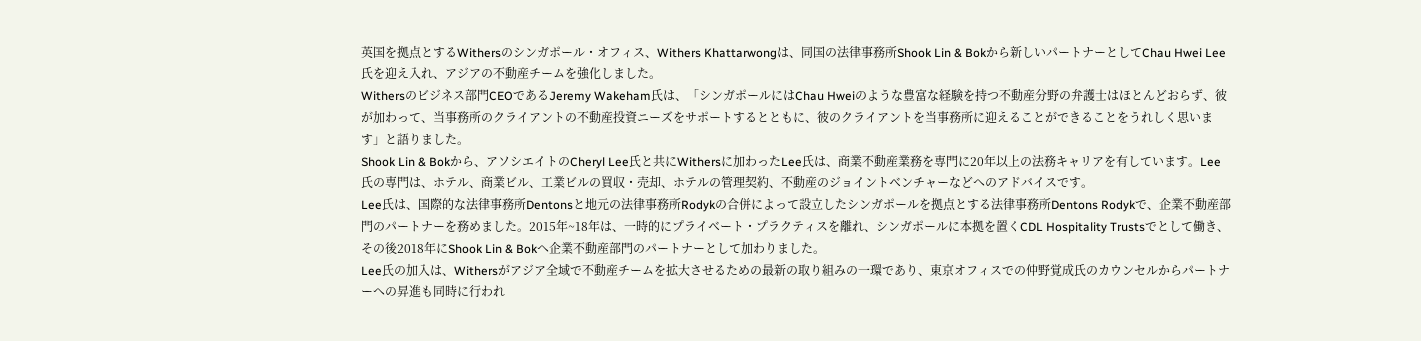英国を拠点とするWithersのシンガポール・オフィス、Withers Khattarwongは、同国の法律事務所Shook Lin & Bokから新しいパートナーとしてChau Hwei Lee氏を迎え入れ、アジアの不動産チームを強化しました。
Withersのビジネス部門CEOであるJeremy Wakeham氏は、「シンガポールにはChau Hweiのような豊富な経験を持つ不動産分野の弁護士はほとんどおらず、彼が加わって、当事務所のクライアントの不動産投資ニーズをサポートするとともに、彼のクライアントを当事務所に迎えることができることをうれしく思います」と語りました。
Shook Lin & Bokから、アソシエイトのCheryl Lee氏と共にWithersに加わったLee氏は、商業不動産業務を専門に20年以上の法務キャリアを有しています。Lee氏の専門は、ホテル、商業ビル、工業ビルの買収・売却、ホテルの管理契約、不動産のジョイントベンチャーなどへのアドバイスです。
Lee氏は、国際的な法律事務所Dentonsと地元の法律事務所Rodykの合併によって設立したシンガポールを拠点とする法律事務所Dentons Rodykで、企業不動産部門のパートナーを務めました。2015年~18年は、一時的にプライベート・プラクティスを離れ、シンガポールに本拠を置くCDL Hospitality Trustsでとして働き、その後2018年にShook Lin & Bokへ企業不動産部門のパートナーとして加わりました。
Lee氏の加入は、Withersがアジア全域で不動産チームを拡大させるための最新の取り組みの一環であり、東京オフィスでの仲野覚成氏のカウンセルからパートナーへの昇進も同時に行われ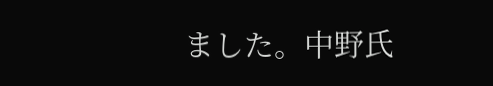ました。中野氏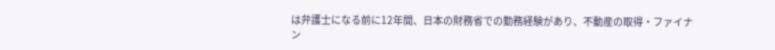は弁護士になる前に12年間、日本の財務省での勤務経験があり、不動産の取得・ファイナン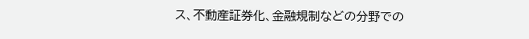ス、不動産証券化、金融規制などの分野での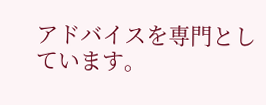アドバイスを専門としています。